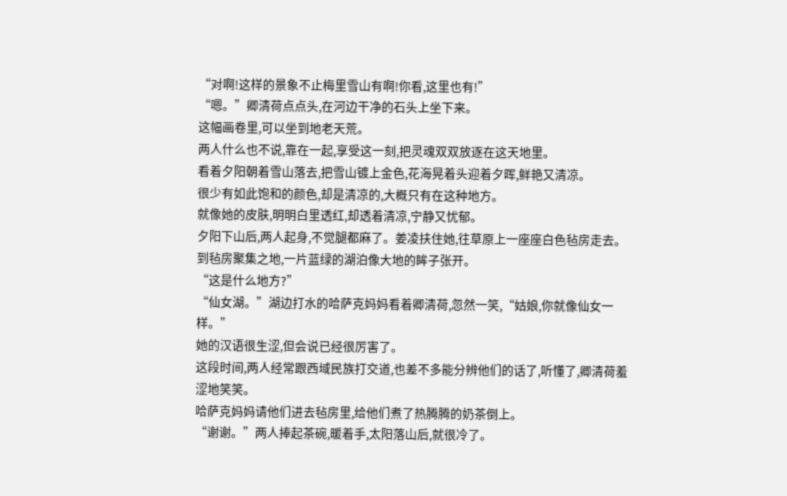“对啊!这样的景象不止梅里雪山有啊!你看,这里也有!”
“嗯。”卿清荷点点头,在河边干净的石头上坐下来。
这幅画卷里,可以坐到地老天荒。
两人什么也不说,靠在一起,享受这一刻,把灵魂双双放逐在这天地里。
看着夕阳朝着雪山落去,把雪山镀上金色,花海晃着头迎着夕晖,鲜艳又清凉。
很少有如此饱和的颜色,却是清凉的,大概只有在这种地方。
就像她的皮肤,明明白里透红,却透着清凉,宁静又忧郁。
夕阳下山后,两人起身,不觉腿都麻了。姜凌扶住她,往草原上一座座白色毡房走去。
到毡房聚集之地,一片蓝绿的湖泊像大地的眸子张开。
“这是什么地方?”
“仙女湖。”湖边打水的哈萨克妈妈看着卿清荷,忽然一笑,“姑娘,你就像仙女一样。”
她的汉语很生涩,但会说已经很厉害了。
这段时间,两人经常跟西域民族打交道,也差不多能分辨他们的话了,听懂了,卿清荷羞涩地笑笑。
哈萨克妈妈请他们进去毡房里,给他们煮了热腾腾的奶茶倒上。
“谢谢。”两人捧起茶碗,暖着手,太阳落山后,就很冷了。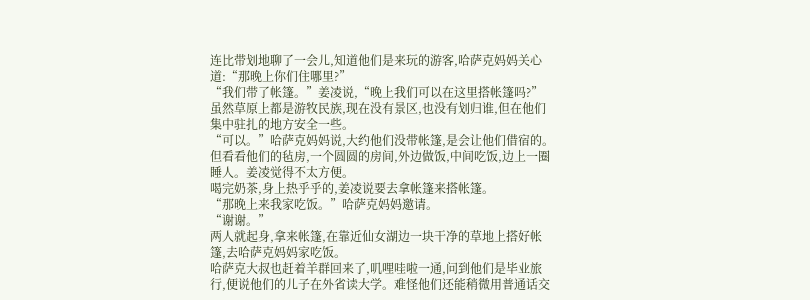连比带划地聊了一会儿,知道他们是来玩的游客,哈萨克妈妈关心道:“那晚上你们住哪里?”
“我们带了帐篷。”姜凌说,“晚上我们可以在这里搭帐篷吗?”虽然草原上都是游牧民族,现在没有景区,也没有划归谁,但在他们集中驻扎的地方安全一些。
“可以。”哈萨克妈妈说,大约他们没带帐篷,是会让他们借宿的。
但看看他们的毡房,一个圆圆的房间,外边做饭,中间吃饭,边上一圈睡人。姜凌觉得不太方便。
喝完奶茶,身上热乎乎的,姜凌说要去拿帐篷来搭帐篷。
“那晚上来我家吃饭。”哈萨克妈妈邀请。
“谢谢。”
两人就起身,拿来帐篷,在靠近仙女湖边一块干净的草地上搭好帐篷,去哈萨克妈妈家吃饭。
哈萨克大叔也赶着羊群回来了,叽哩哇啦一通,问到他们是毕业旅行,便说他们的儿子在外省读大学。难怪他们还能稍微用普通话交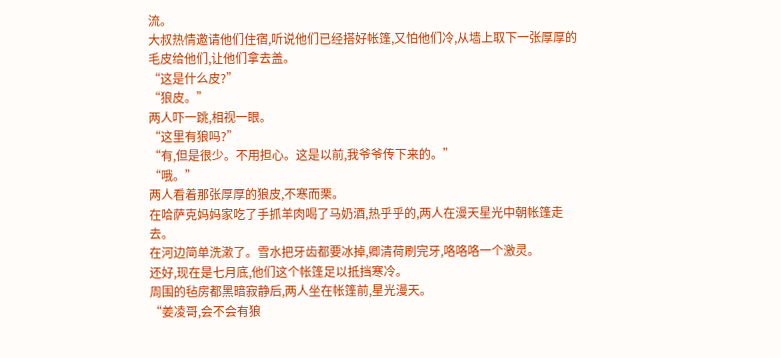流。
大叔热情邀请他们住宿,听说他们已经搭好帐篷,又怕他们冷,从墙上取下一张厚厚的毛皮给他们,让他们拿去盖。
“这是什么皮?”
“狼皮。”
两人吓一跳,相视一眼。
“这里有狼吗?”
“有,但是很少。不用担心。这是以前,我爷爷传下来的。”
“哦。”
两人看着那张厚厚的狼皮,不寒而栗。
在哈萨克妈妈家吃了手抓羊肉喝了马奶酒,热乎乎的,两人在漫天星光中朝帐篷走去。
在河边简单洗漱了。雪水把牙齿都要冰掉,卿清荷刷完牙,咯咯咯一个激灵。
还好,现在是七月底,他们这个帐篷足以抵挡寒冷。
周围的毡房都黑暗寂静后,两人坐在帐篷前,星光漫天。
“姜凌哥,会不会有狼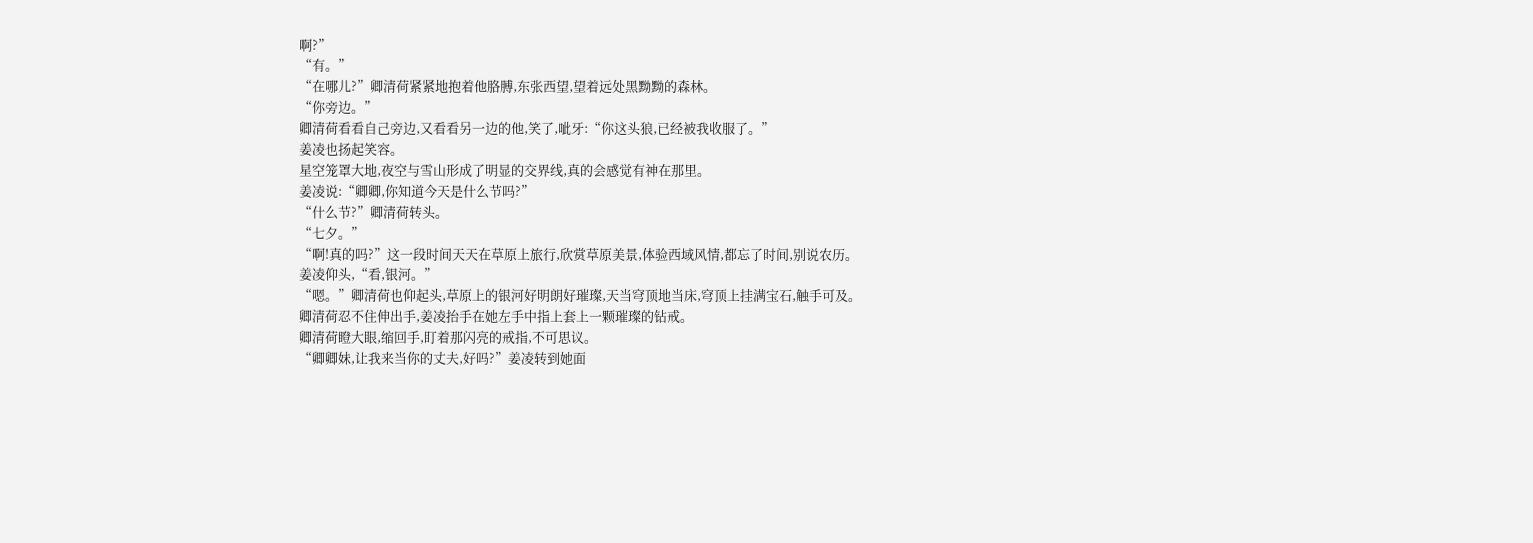啊?”
“有。”
“在哪儿?”卿清荷紧紧地抱着他胳膊,东张西望,望着远处黑黝黝的森林。
“你旁边。”
卿清荷看看自己旁边,又看看另一边的他,笑了,呲牙:“你这头狼,已经被我收服了。”
姜凌也扬起笑容。
星空笼罩大地,夜空与雪山形成了明显的交界线,真的会感觉有神在那里。
姜凌说:“卿卿,你知道今天是什么节吗?”
“什么节?”卿清荷转头。
“七夕。”
“啊!真的吗?”这一段时间天天在草原上旅行,欣赏草原美景,体验西域风情,都忘了时间,别说农历。
姜凌仰头,“看,银河。”
“嗯。”卿清荷也仰起头,草原上的银河好明朗好璀璨,天当穹顶地当床,穹顶上挂满宝石,触手可及。
卿清荷忍不住伸出手,姜凌抬手在她左手中指上套上一颗璀璨的钻戒。
卿清荷瞪大眼,缩回手,盯着那闪亮的戒指,不可思议。
“卿卿妹,让我来当你的丈夫,好吗?”姜凌转到她面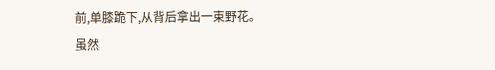前,单膝跪下,从背后拿出一束野花。
虽然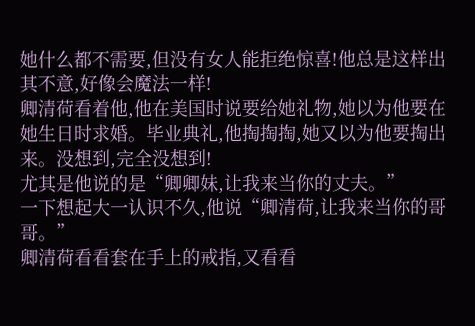她什么都不需要,但没有女人能拒绝惊喜!他总是这样出其不意,好像会魔法一样!
卿清荷看着他,他在美国时说要给她礼物,她以为他要在她生日时求婚。毕业典礼,他掏掏掏,她又以为他要掏出来。没想到,完全没想到!
尤其是他说的是“卿卿妹,让我来当你的丈夫。”
一下想起大一认识不久,他说“卿清荷,让我来当你的哥哥。”
卿清荷看看套在手上的戒指,又看看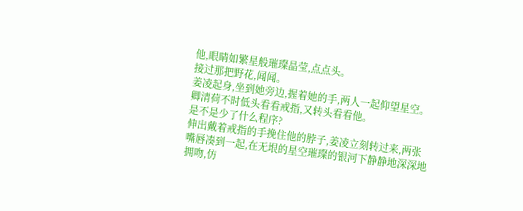他,眼睛如繁星般璀璨晶莹,点点头。
接过那把野花,闻闻。
姜凌起身,坐到她旁边,握着她的手,两人一起仰望星空。
卿清荷不时低头看看戒指,又转头看看他。
是不是少了什么程序?
伸出戴着戒指的手挽住他的脖子,姜凌立刻转过来,两张嘴唇凑到一起,在无垠的星空璀璨的银河下静静地深深地拥吻,仿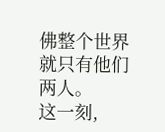佛整个世界就只有他们两人。
这一刻,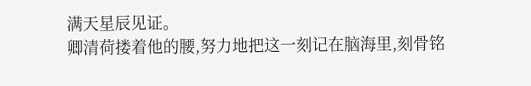满天星辰见证。
卿清荷搂着他的腰,努力地把这一刻记在脑海里,刻骨铭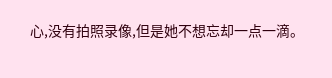心,没有拍照录像,但是她不想忘却一点一滴。